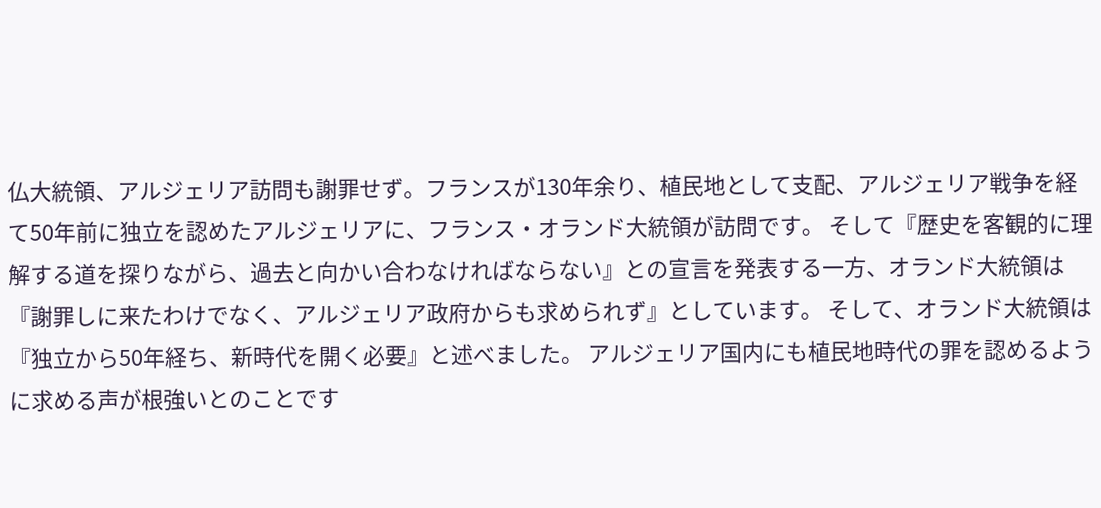仏大統領、アルジェリア訪問も謝罪せず。フランスが130年余り、植民地として支配、アルジェリア戦争を経て50年前に独立を認めたアルジェリアに、フランス・オランド大統領が訪問です。 そして『歴史を客観的に理解する道を探りながら、過去と向かい合わなければならない』との宣言を発表する一方、オランド大統領は『謝罪しに来たわけでなく、アルジェリア政府からも求められず』としています。 そして、オランド大統領は『独立から50年経ち、新時代を開く必要』と述べました。 アルジェリア国内にも植民地時代の罪を認めるように求める声が根強いとのことです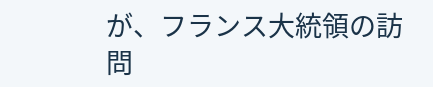が、フランス大統領の訪問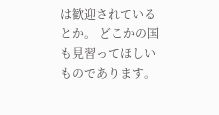は歓迎されているとか。 どこかの国も見習ってほしいものであります。